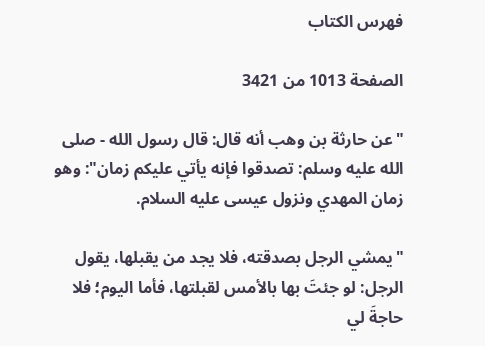فهرس الكتاب

الصفحة 1013 من 3421

"عن حارثة بن وهب أنه قال: قال رسول الله - صلى الله عليه وسلم: تصدقوا فإنه يأتي عليكم زمان": وهو زمان المهدي ونزول عيسى عليه السلام.

"يمشي الرجل بصدقته، فلا يجد من يقبلها، يقول الرجل: لو جئتَ بها بالأمس لقبلتها، فأما اليوم؛ فلا حاجةَ لي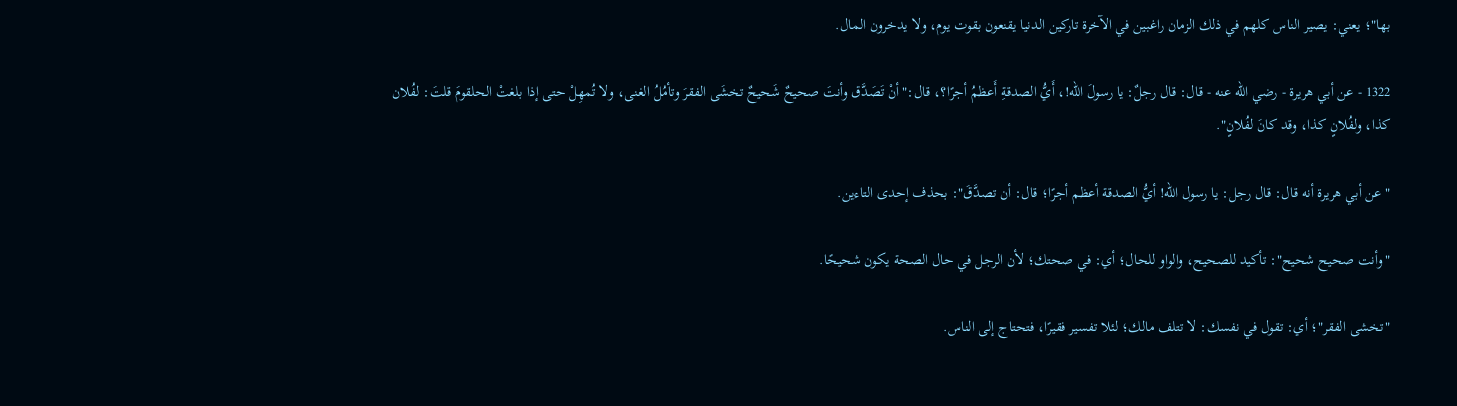بها"؛ يعني: يصير الناس كلهم في ذلك الزمان راغبين في الآخرة تاركين الدنيا يقنعون بقوت يوم، ولا يدخرون المال.

1322 - عن أبي هريرة - رضي الله عنه - قال: قال رجلٌ: يا رسولَ الله!، أَيُّ الصدقةِ أَعظمُ أجرًا؟، قال:"أنْ تَصَدَّق وأنتَ صحيحٌ شَحيحٌ تخشَى الفقرَ وتأمُلُ الغنى، ولا تُمهِلْ حتى إذا بلغتْ الحلقومَ قلتَ: لفُلان كذا، ولفُلانٍ كذا، وقد كانَ لفُلانٍ".

"عن أبي هريرة أنه قال: قال رجل: يا رسول الله! أيُّ الصدقة أعظم أجرًا؛ قال: أن تصدَّقَ": بحذف إحدى التاءين.

"وأنت صحيح شحيح": تأكيد للصحيح، والواو للحال؛ أي: في صحتك؛ لأن الرجل في حال الصحة يكون شحيحًا.

"تخشى الفقر"؛ أي: تقول في نفسك: لا تتلف مالك؛ لئلا تفسير فقيرًا، فتحتاج إلى الناس.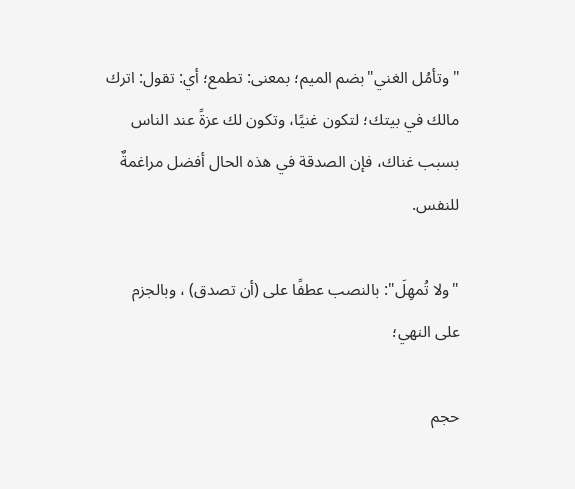"وتأمُل الغني"بضم الميم؛ بمعنى: تطمع؛ أي: تقول: اترك مالك في بيتك؛ لتكون غنيًا، وتكون لك عزةً عند الناس بسبب غناك، فإن الصدقة في هذه الحال أفضل مراغمةٌ للنفس.

"ولا تُمهِلَ": بالنصب عطفًا على (أن تصدق) ، وبالجزم على النهي؛

حجم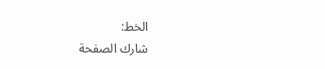الخط:
شارك الصفحة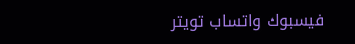فيسبوك واتساب تويتر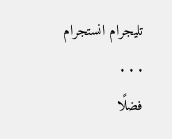تليجرام انستجرام
. . .
فضلًا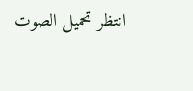انتظر تحميل الصوت